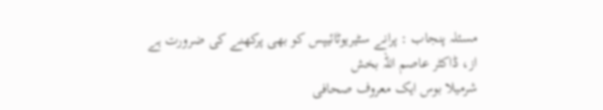مسئلہ پنجاب : پرانے سٹیریوٹائیپس کو بھی پرکھنے کی ضرورت ہے
از، ڈاکٹر عاصم اللہ بخش
شرمیلا بوس ایک معروف صحافی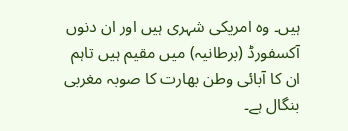ہیں۔ وہ امریکی شہری ہیں اور ان دنوں آکسفورڈ (برطانیہ) میں مقیم ہیں تاہم ان کا آبائی وطن بھارت کا صوبہ مغربی بنگال ہے۔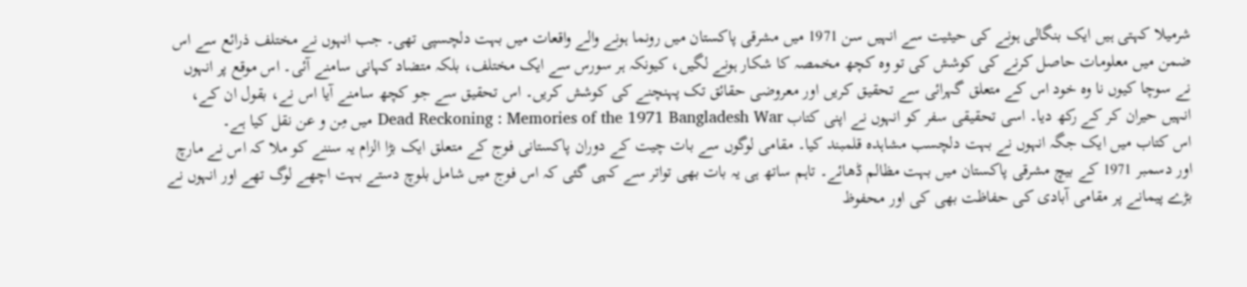شرمیلا کہتی ہیں ایک بنگالی ہونے کی حیثیت سے انہیں سن 1971 میں مشرقی پاکستان میں رونما ہونے والے واقعات میں بہت دلچسپی تھی۔ جب انہوں نے مختلف ذرائع سے اس ضمن میں معلومات حاصل کرنے کی کوشش کی تو وہ کچھ مخمصہ کا شکار ہونے لگیں، کیونکہ ہر سورس سے ایک مختلف، بلکہ متضاد کہانی سامنے آئی۔ اس موقع پر انہوں نے سوچا کیوں نا وہ خود اس کے متعلق گہرائی سے تحقیق کریں اور معروضی حقائق تک پہنچنے کی کوشش کریں۔ اس تحقیق سے جو کچھ سامنے آیا اس نے، بقول ان کے، انہیں حیران کر کے رکھ دیا۔ اسی تحقیقی سفر کو انہوں نے اپنی کتاب Dead Reckoning : Memories of the 1971 Bangladesh War میں مِن و عن نقل کیا ہے۔
اس کتاب میں ایک جگہ انہوں نے بہت دلچسب مشاہدہ قلمبند کیا۔ مقامی لوگوں سے بات چیت کے دوران پاکستانی فوج کے متعلق ایک بڑا الزام یہ سننے کو ملا کہ اس نے مارچ اور دسمبر 1971 کے بیچ مشرقی پاکستان میں بہت مظالم ڈھائے۔ تاہم ساتھ ہی یہ بات بھی تواتر سے کہی گئی کہ اس فوج میں شامل بلوچ دستے بہت اچھے لوگ تھے اور انہوں نے بڑے پیمانے پر مقامی آبادی کی حفاظت بھی کی اور محفوظ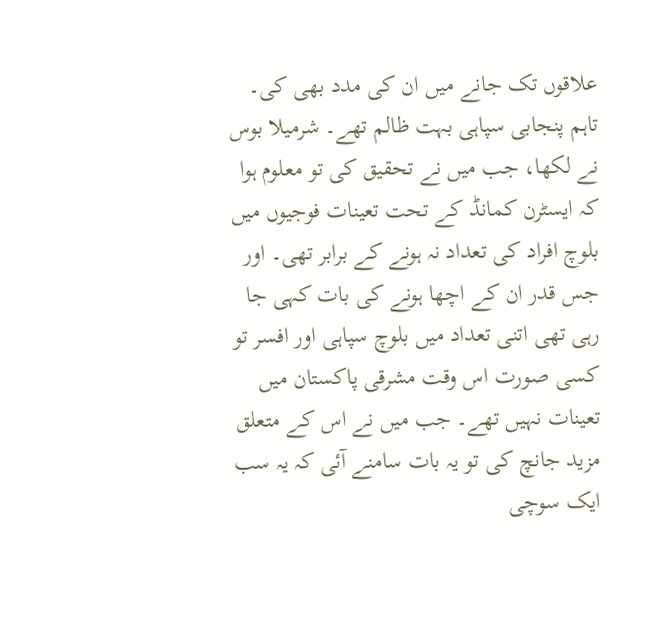علاقوں تک جانے میں ان کی مدد بھی کی۔ تاہم پنجابی سپاہی بہت ظالم تھے۔ شرمیلا بوس نے لکھا، جب میں نے تحقیق کی تو معلوم ہوا کہ ایسٹرن کمانڈ کے تحت تعینات فوجیوں میں بلوچ افراد کی تعداد نہ ہونے کے برابر تھی۔ اور جس قدر ان کے اچھا ہونے کی بات کہی جا رہی تھی اتنی تعداد میں بلوچ سپاہی اور افسر تو کسی صورت اس وقت مشرقی پاکستان میں تعینات نہیں تھے۔ جب میں نے اس کے متعلق مزید جانچ کی تو یہ بات سامنے آئی کہ یہ سب ایک سوچی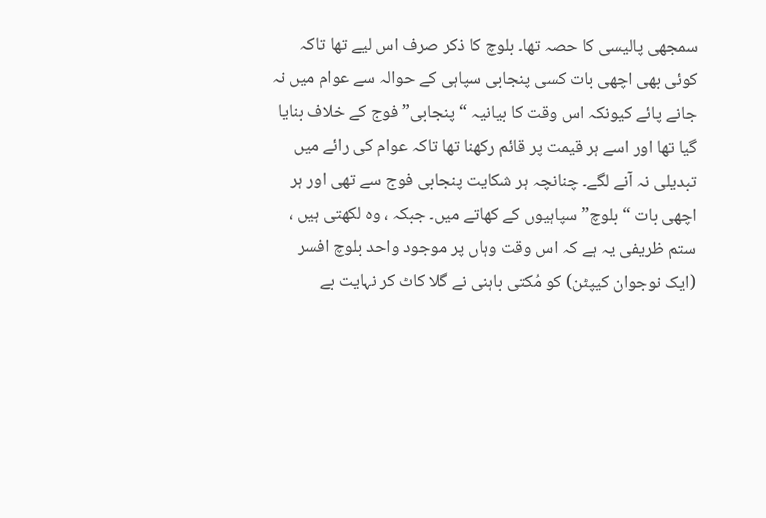سمجھی پالیسی کا حصہ تھا۔ بلوچ کا ذکر صرف اس لیے تھا تاکہ کوئی بھی اچھی بات کسی پنجابی سپاہی کے حوالہ سے عوام میں نہ جانے پائے کیونکہ اس وقت کا بیانیہ “پنجابی” فوج کے خلاف بنایا گیا تھا اور اسے ہر قیمت پر قائم رکھنا تھا تاکہ عوام کی رائے میں تبدیلی نہ آنے لگے۔ چنانچہ ہر شکایت پنجابی فوج سے تھی اور ہر اچھی بات “بلوچ” سپاہیوں کے کھاتے میں۔ جبکہ ، وہ لکھتی ہیں ، ستم ظریفی یہ ہے کہ اس وقت وہاں پر موجود واحد بلوچ افسر (ایک نوجوان کیپٹن) کو مُکتی باہنی نے گلا کاٹ کر نہایت بے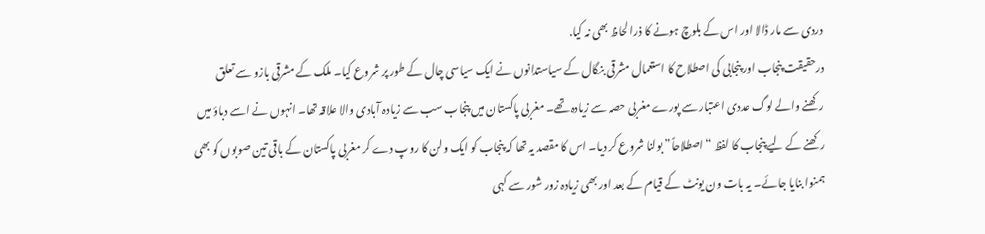دردی سے مار ڈالا اور اس کے بلوچ ہونے کا ذرا لحاظ بھی نہ کیا.
درحقیقت پنجاب اور پنجابی کی اصطلاح کا استعمال مشرقی بنگال کے سیاستدانوں نے ایک سیاسی چال کے طور پر شروع کیا۔ ملک کے مشرقی بازو سے تعلق رکھنے والے لوگ عددی اعتبار سے پورے مغربی حصہ سے زیادہ تھے۔ مغربی پاکستان میں پنجاب سب سے زیادہ آبادی والا علاقہ تھا۔ انہوں نے اسے دباؤ میں رکھنے کے لیے پنجاب کا لفظ “اصطلاحاً” بولنا شروع کر دیا۔ اس کا مقصد یہ تھا کہ پنجاب کو ایک ولن کا روپ دے کر مغربی پاکستان کے باقی تین صوبوں کو بھی ہمنوا بنایا جائے۔ یہ بات ون یونٹ کے قیام کے بعد اور بھی زیادہ زور شور سے کہی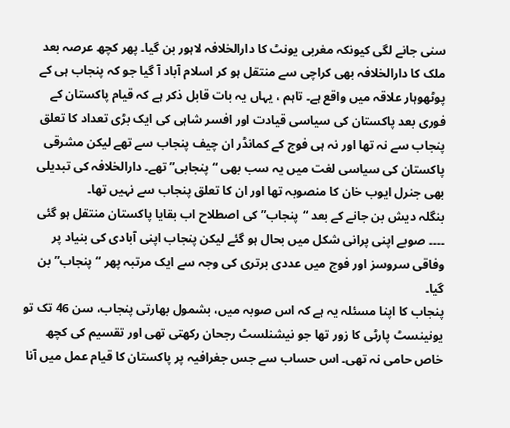سنی جانے لگی کیونکہ مغربی یونٹ کا دارالخلافہ لاہور بن گیا۔ پھر کچھ عرصہ بعد ملک کا دارالخلافہ بھی کراچی سے منتقل ہو کر اسلام آباد آ گیا جو کہ پنجاب ہی کے پوٹھوہار علاقہ میں واقع ہے۔ تاہم ، یہاں یہ بات قابل ذکر ہے کہ قیام پاکستان کے فوری بعد پاکستان کی سیاسی قیادت اور افسر شاہی کی ایک بڑی تعداد کا تعلق پنجاب سے نہ تھا اور نہ ہی فوج کے کمانڈر ان چیف پنجاب سے تھے لیکن مشرقی پاکستان کی سیاسی لغت میں یہ سب بھی “پنجابی” تھے۔ دارالخلافہ کی تبدیلی بھی جنرل ایوب خان کا منصوبہ تھا اور ان کا تعلق پنجاب سے نہیں تھا۔
بنگلہ دیش بن جانے کے بعد “پنجاب” کی اصطلاح اب بقایا پاکستان منتقل ہو گئی ۔۔۔۔ صوبے اپنی پرانی شکل میں بحال ہو گئے لیکن پنجاب اپنی آبادی کی بنیاد پر وفاقی سروسز اور فوج میں عددی برتری کی وجہ سے ایک مرتبہ پھر “پنجاب” بن گیا۔
پنجاب کا اپنا مسئلہ یہ ہے کہ اس صوبہ میں، بشمول بھارتی پنجاب، سن 46 تک تو یونینسٹ پارٹی کا زور تھا جو نیشنلسٹ رجحان رکھتی تھی اور تقسیم کی کچھ خاص حامی نہ تھی۔ اس حساب سے جس جغرافیہ پر پاکستان کا قیام عمل میں آنا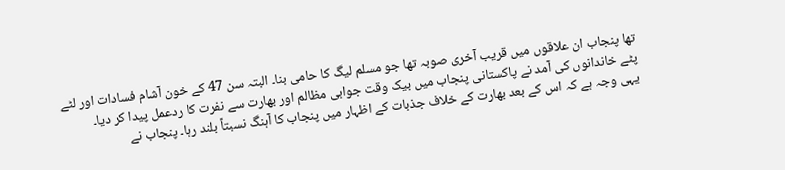تھا پنجاب ان علاقوں میں قریب آخری صوبہ تھا جو مسلم لیگ کا حامی بنا۔ البتہ سن 47 کے خون آشام فسادات اور لٹے پٹے خاندانوں کی آمد نے پاکستانی پنجاب میں بیک وقت جوابی مظالم اور بھارت سے نفرت کا ردعمل پیدا کر دیا۔
یہی وجہ ہے کہ اس کے بعد بھارت کے خلاف جذبات کے اظہار میں پنجاب کا آہنگ نسبتاً بلند رہا۔ پنجاب نے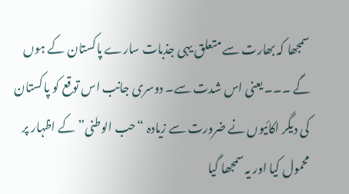سمجھا کہ بھارت سے متعلق یہی جذبات سارے پاکستان کے ہوں گے ۔۔۔ یعنی اس شدت سے۔ دوسری جانب اس توقع کو پاکستان کی دیگر اکائیوں نے ضرورت سے زیادہ “حب الوطنی” کے اظہار پر محمول کیا اور یہ سمجھا گیا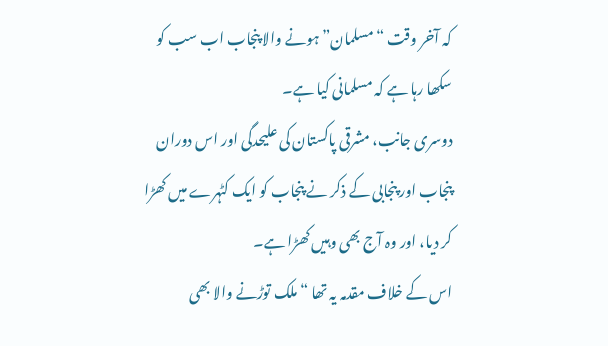کہ آخر وقت “مسلمان” ہونے والا پنجاب اب سب کو سکھا رہا ہے کہ مسلمانی کیا ہے۔
دوسری جانب، مشرقی پاکستان کی علیحدگی اور اس دوران پنجاب اور پنجابی کے ذکر نے پنجاب کو ایک کٹہرے میں کھڑا کر دیا، اور وہ آج بھی وہیں کھڑا ہے۔
اس کے خلاف مقدمہ یہ تھا “ملک توڑنے والا بھی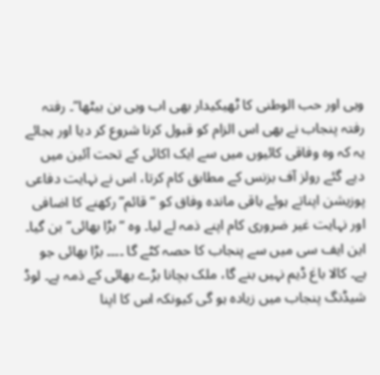وہی اور حب الوطنی کا ٹھیکیدار بھی اب وہی بن بیٹھا”۔ رفتہ رفتہ پنجاب نے بھی اس الزام کو قبول کرنا شروع کر دیا اور بجائے یہ کہ وہ وفاقی کائیوں میں سے ایک اکائی کے تحت آئین میں دیے گئے رولز آف بزنس کے مطابق کام کرتا، اس نے نہایت دفاعی پوزیشن اپناتے ہوئے باقی ماندہ وفاق کو “قائم” رکھنے کا اضافی اور نہایت غیر ضروری کام اپنے ذمہ لے لیا۔ وہ “بڑا بھائی” بن گیا۔ این ایف سی میں سے پنجاب کا حصہ کٹے گا ۔۔۔۔ بڑا بھائی جو ہے۔ کالا باغ ڈیم نہیں بنے گا، ملک بچانا بڑے بھائی کے ذمہ ہے۔ لوڈ شیڈنگ پنجاب میں زیادہ ہو گی کیونکہ اس کا اپنا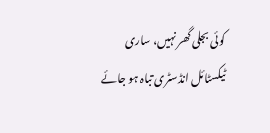کوئی بجلی گھر نہیں، ساری ٹیکسٹائل انڈسٹری تباہ ہو جائے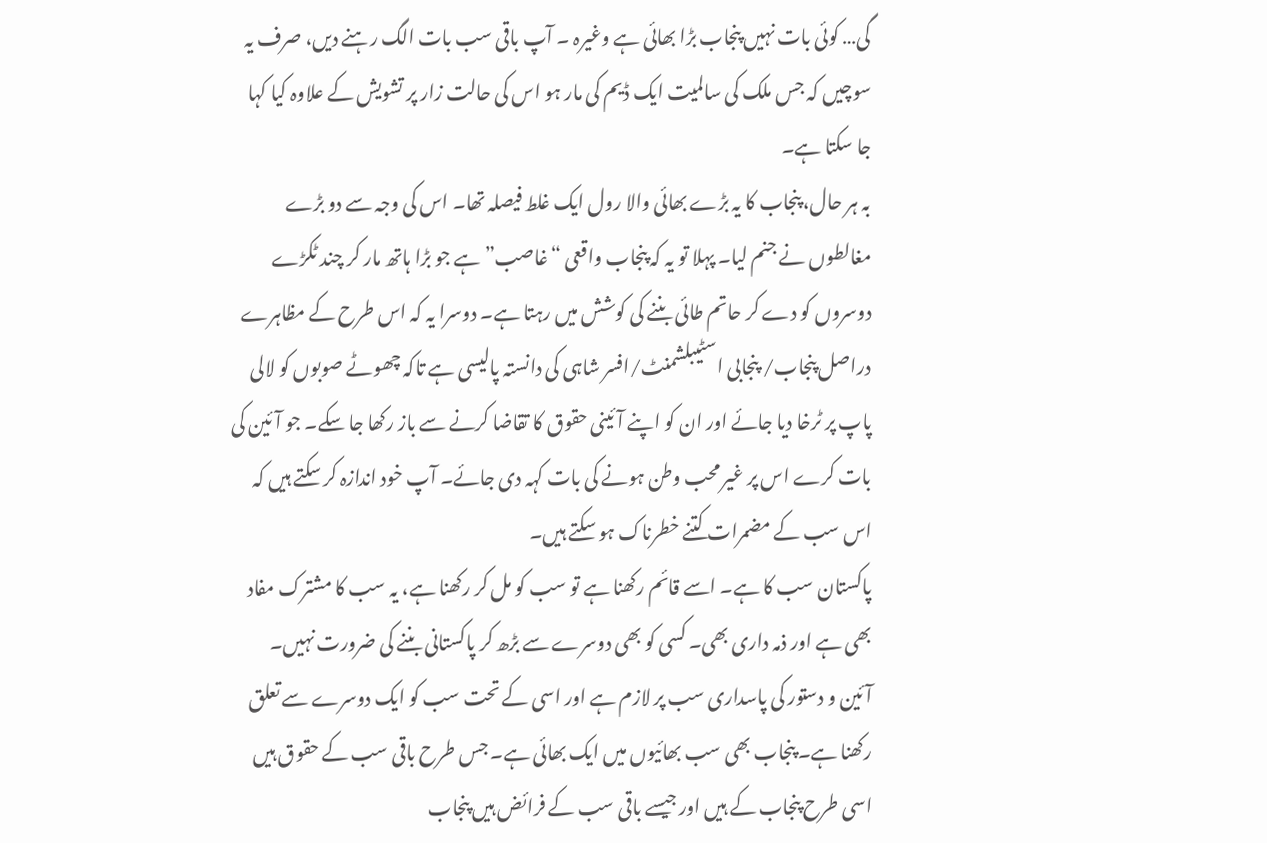گی… کوئی بات نہیں پنجاب بڑا بھائی ہے وغیرہ ۔ آپ باقی سب بات الگ رہنے دیں، صرف یہ سوچیں کہ جس ملک کی سالمیت ایک ڈیم کی مار ہو اس کی حالت زار پر تشویش کے علاوہ کیا کہا جا سکتا ہے۔
بہ ہر حال، پنجاب کا یہ بڑے بھائی والا رول ایک غلط فیصلہ تھا۔ اس کی وجہ سے دو بڑے مغالطوں نے جنم لیا۔ پہلا تو یہ کہ پنجاب واقعی “غاصب” ہے جو بڑا ہاتھ مار کر چند ٹکڑے دوسروں کو دے کر حاتم طائی بننے کی کوشش میں رہتا ہے۔ دوسرا یہ کہ اس طرح کے مظاہرے دراصل پنجاب/ پنجابی اسٹیبلشمنٹ/افسر شاہی کی دانستہ پالیسی ہے تاکہ چھوٹے صوبوں کو لالی پاپ پر ٹرخا دیا جائے اور ان کو اپنے آئینی حقوق کا تقاضا کرنے سے باز رکھا جا سکے۔ جو آئین کی بات کرے اس پر غیر محب وطن ہونے کی بات کہہ دی جائے۔ آپ خود اندازہ کر سکتے ہیں کہ اس سب کے مضمرات کتنے خطرناک ہو سکتے ہیں۔
پاکستان سب کا ہے۔ اسے قائم رکھنا ہے تو سب کو مل کر رکھنا ہے، یہ سب کا مشترک مفاد بھی ہے اور ذمہ داری بھی۔ کسی کو بھی دوسرے سے بڑھ کر پاکستانی بننے کی ضرورت نہیں۔ آئین و دستور کی پاسداری سب پر لازم ہے اور اسی کے تحت سب کو ایک دوسرے سے تعلق رکھنا ہے۔ پنجاب بھی سب بھائیوں میں ایک بھائی ہے۔ جس طرح باقی سب کے حقوق ہیں اسی طرح پنجاب کے ہیں اور جیسے باقی سب کے فرائض ہیں پنجاب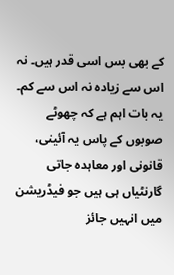کے بھی بس اسی قدر ہیں۔ نہ اس سے زیادہ نہ اس سے کم۔ یہ بات اہم ہے کہ چھوٹے صوبوں کے پاس یہ آئینی، قانونی اور معاہدہ جاتی گارنٹیاں ہی ہیں جو فیڈریشن میں انہیں جائز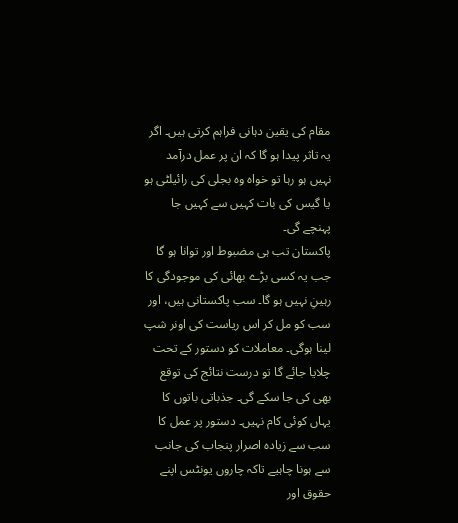مقام کی یقین دہانی فراہم کرتی ہیں۔ اگر یہ تاثر پیدا ہو گا کہ ان پر عمل درآمد نہیں ہو رہا تو خواہ وہ بجلی کی رائیلٹی ہو یا گیس کی بات کہیں سے کہیں جا پہنچے گی۔
پاکستان تب ہی مضبوط اور توانا ہو گا جب یہ کسی بڑے بھائی کی موجودگی کا رہینِ نہیں ہو گا۔ سب پاکستانی ہیں، اور سب کو مل کر اس ریاست کی اونر شپ لینا ہوگی۔ معاملات کو دستور کے تحت چلایا جائے گا تو درست نتائج کی توقع بھی کی جا سکے گی۔ جذباتی باتوں کا یہاں کوئی کام نہیں۔ دستور پر عمل کا سب سے زیادہ اصرار پنجاب کی جانب سے ہونا چاہیے تاکہ چاروں یونٹس اپنے حقوق اور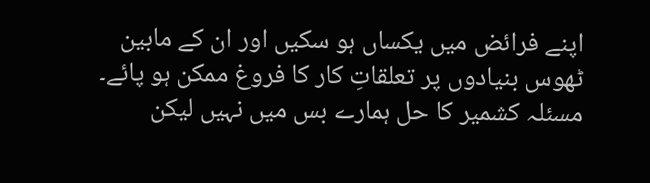اپنے فرائض میں یکساں ہو سکیں اور ان کے مابین ٹھوس بنیادوں پر تعلقاتِ کار کا فروغ ممکن ہو پائے۔ مسئلہ کشمیر کا حل ہمارے بس میں نہیں لیکن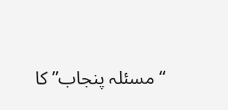“مسئلہ پنجاب” کا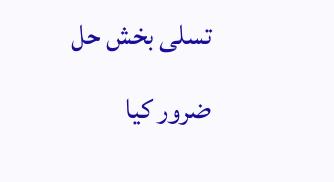تسلی بخش حل ضرور کیا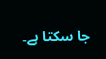جا سکتا ہے۔